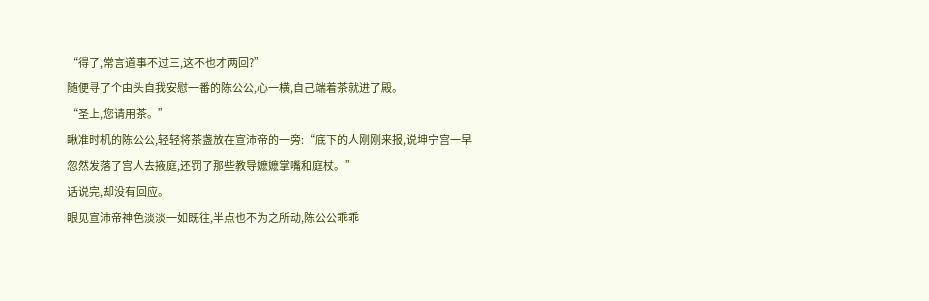“得了,常言道事不过三,这不也才两回?”
随便寻了个由头自我安慰一番的陈公公,心一横,自己端着茶就进了殿。
“圣上,您请用茶。”
瞅准时机的陈公公,轻轻将茶盏放在宣沛帝的一旁:“底下的人刚刚来报,说坤宁宫一早忽然发落了宫人去掖庭,还罚了那些教导嬷嬷掌嘴和庭杖。”
话说完,却没有回应。
眼见宣沛帝神色淡淡一如既往,半点也不为之所动,陈公公乖乖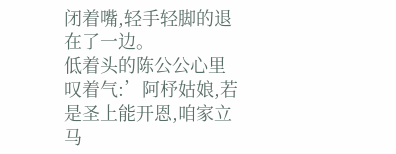闭着嘴,轻手轻脚的退在了一边。
低着头的陈公公心里叹着气:’阿杼姑娘,若是圣上能开恩,咱家立马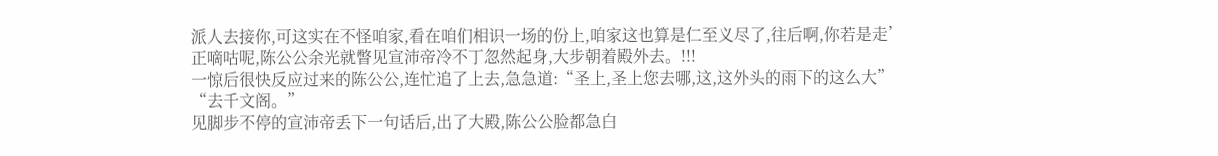派人去接你,可这实在不怪咱家,看在咱们相识一场的份上,咱家这也算是仁至义尽了,往后啊,你若是走’
正嘀咕呢,陈公公余光就瞥见宣沛帝冷不丁忽然起身,大步朝着殿外去。!!!
一惊后很快反应过来的陈公公,连忙追了上去,急急道:“圣上,圣上您去哪,这,这外头的雨下的这么大”
“去千文阁。”
见脚步不停的宣沛帝丢下一句话后,出了大殿,陈公公脸都急白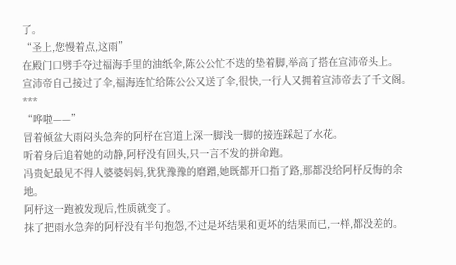了。
“圣上,您慢着点,这雨”
在殿门口劈手夺过福海手里的油纸伞,陈公公忙不迭的垫着脚,举高了搭在宣沛帝头上。
宣沛帝自己接过了伞,福海连忙给陈公公又送了伞,很快,一行人又拥着宣沛帝去了千文阁。
***
“哗啦——”
冒着倾盆大雨闷头急奔的阿杼在宫道上深一脚浅一脚的接连踩起了水花。
听着身后追着她的动静,阿杼没有回头,只一言不发的拼命跑。
冯贵妃最见不得人婆婆妈妈,犹犹豫豫的磨蹭,她既都开口指了路,那都没给阿杼反悔的余地。
阿杼这一跑被发现后,性质就变了。
抹了把雨水急奔的阿杼没有半句抱怨,不过是坏结果和更坏的结果而已,一样,都没差的。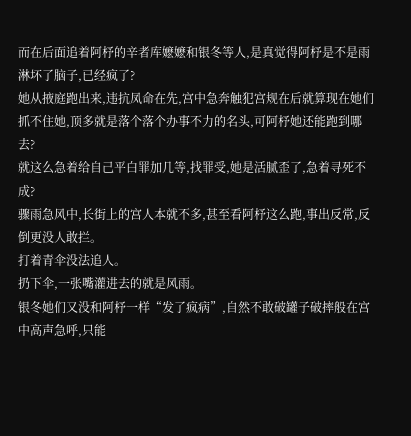而在后面追着阿杼的辛者库嬷嬷和银冬等人,是真觉得阿杼是不是雨淋坏了脑子,已经疯了?
她从掖庭跑出来,违抗凤命在先,宫中急奔触犯宫规在后就算现在她们抓不住她,顶多就是落个落个办事不力的名头,可阿杼她还能跑到哪去?
就这么急着给自己平白罪加几等,找罪受,她是活腻歪了,急着寻死不成?
骤雨急风中,长街上的宫人本就不多,甚至看阿杼这么跑,事出反常,反倒更没人敢拦。
打着青伞没法追人。
扔下伞,一张嘴灌进去的就是风雨。
银冬她们又没和阿杼一样“发了疯病”,自然不敢破罐子破摔般在宫中高声急呼,只能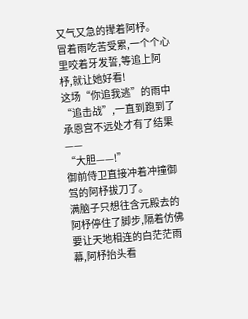又气又急的撵着阿杼。
冒着雨吃苦受累,一个个心里咬着牙发誓,等追上阿杼,就让她好看!
这场“你追我逃”的雨中“追击战”,一直到跑到了承恩宫不远处才有了结果——
“大胆——!”
御前侍卫直接冲着冲撞御驾的阿杼拔刀了。
满脑子只想往含元殿去的阿杼停住了脚步,隔着仿佛要让天地相连的白茫茫雨幕,阿杼抬头看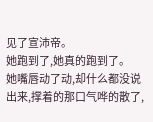见了宣沛帝。
她跑到了,她真的跑到了。
她嘴唇动了动,却什么都没说出来,撑着的那口气哗的散了,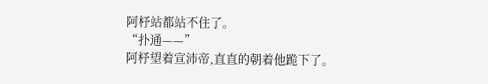阿杼站都站不住了。
“扑通——”
阿杼望着宣沛帝,直直的朝着他跪下了。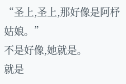“圣上,圣上,那好像是阿杼姑娘。”
不是好像,她就是。
就是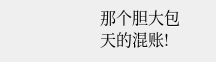那个胆大包天的混账!